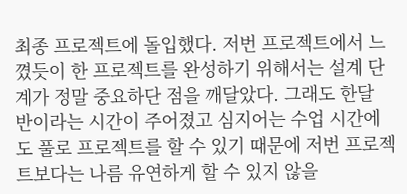최종 프로젝트에 돌입했다. 저번 프로젝트에서 느꼈듯이 한 프로젝트를 완성하기 위해서는 설계 단계가 정말 중요하단 점을 깨달았다. 그래도 한달 반이라는 시간이 주어졌고 심지어는 수업 시간에도 풀로 프로젝트를 할 수 있기 때문에 저번 프로젝트보다는 나름 유연하게 할 수 있지 않을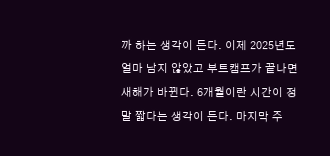까 하는 생각이 든다. 이제 2025년도 얼마 남지 않았고 부트캠프가 끝나면 새해가 바뀐다. 6개월이란 시간이 정말 짧다는 생각이 든다. 마지막 주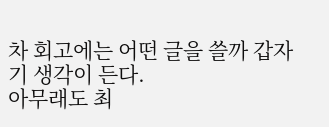차 회고에는 어떤 글을 쓸까 갑자기 생각이 든다.
아무래도 최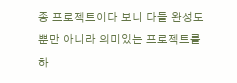종 프로젝트이다 보니 다들 완성도뿐만 아니라 의미있는 프로젝트를 하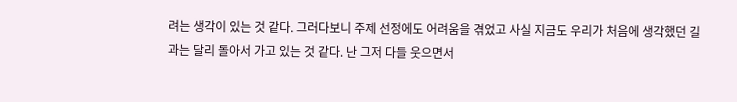려는 생각이 있는 것 같다. 그러다보니 주제 선정에도 어려움을 겪었고 사실 지금도 우리가 처음에 생각했던 길과는 달리 돌아서 가고 있는 것 같다. 난 그저 다들 웃으면서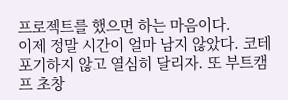프로젝트를 했으면 하는 마음이다.
이제 정말 시간이 얼마 남지 않았다. 코테 포기하지 않고 열심히 달리자. 또 부트캠프 초창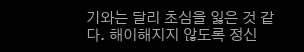기와는 달리 초심을 잃은 것 같다. 해이해지지 않도록 정신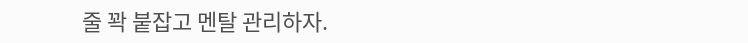줄 꽉 붙잡고 멘탈 관리하자.